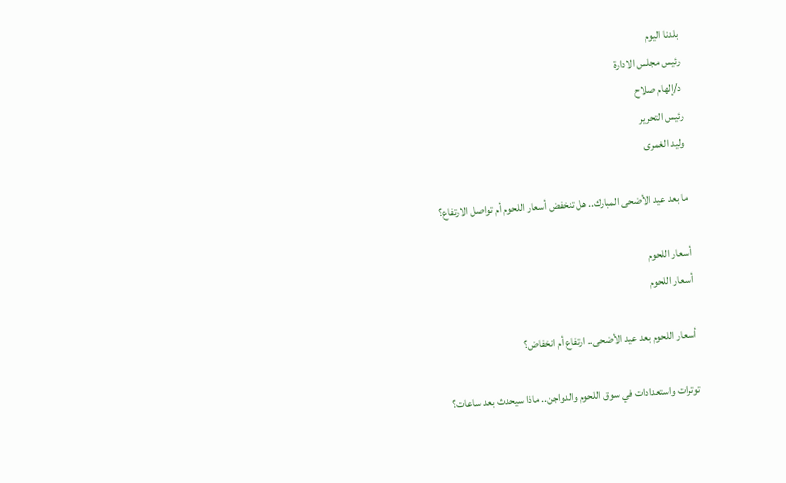بلدنا اليوم
رئيس مجلس الادارة
د/إلهام صلاح
رئيس التحرير
وليد الغمرى

ما بعد عيد الأضحى المبارك.. هل تنخفض أسعار اللحوم أم تواصل الارتفاع؟

أسعار اللحوم
أسعار اللحوم

أسعار اللحوم بعد عيد الأضحى.. ارتفاع أم انخفاض؟

توترات واستعدادات في سوق اللحوم والدواجن.. ماذا سيحدث بعد ساعات؟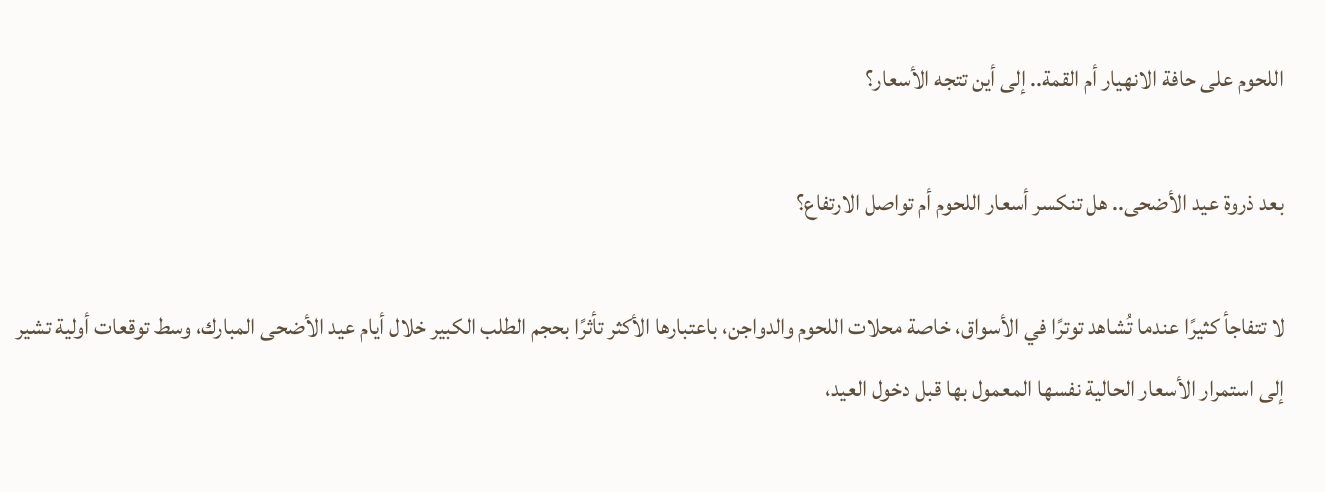اللحوم على حافة الانهيار أم القمة.. إلى أين تتجه الأسعار؟

بعد ذروة عيد الأضحى.. هل تنكسر أسعار اللحوم أم تواصل الارتفاع؟

لا تتفاجأ كثيرًا عندما تُشاهد توترًا في الأسواق، خاصة محلات اللحوم والدواجن، باعتبارها الأكثر تأثرًا بحجم الطلب الكبير خلال أيام عيد الأضحى المبارك، وسط توقعات أولية تشير إلى استمرار الأسعار الحالية نفسها المعمول بها قبل دخول العيد،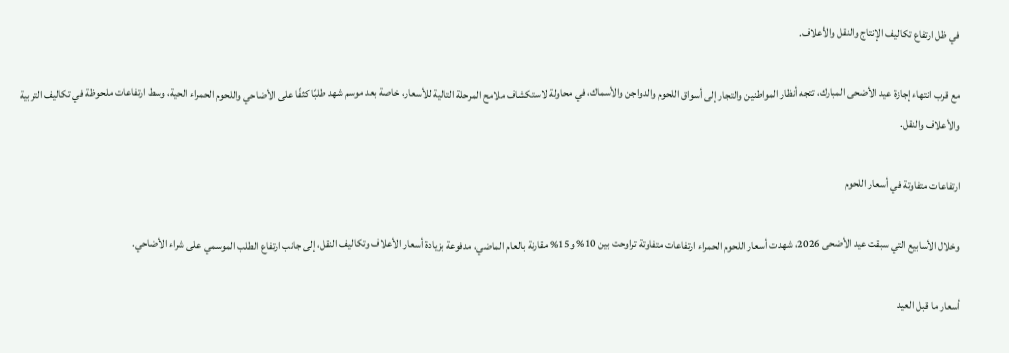في ظل ارتفاع تكاليف الإنتاج والنقل والأعلاف.

مع قرب انتهاء إجازة عيد الأضحى المبارك، تتجه أنظار المواطنين والتجار إلى أسواق اللحوم والدواجن والأسماك، في محاولة لاستكشاف ملامح المرحلة التالية للأسعار، خاصة بعد موسم شهد طلبًا كثفًا على الأضاحي واللحوم الحمراء الحية، وسط ارتفاعات ملحوظة في تكاليف التربية والأعلاف والنقل.

ارتفاعات متفاوتة في أسعار اللحوم

وخلال الأسابيع التي سبقت عيد الأضحى 2026، شهدت أسعار اللحوم الحمراء ارتفاعات متفاوتة تراوحت بين 10% و15% مقارنة بالعام الماضي، مدفوعة بزيادة أسعار الأعلاف وتكاليف النقل، إلى جانب ارتفاع الطلب الموسمي على شراء الأضاحي.

أسعار ما قبل العيد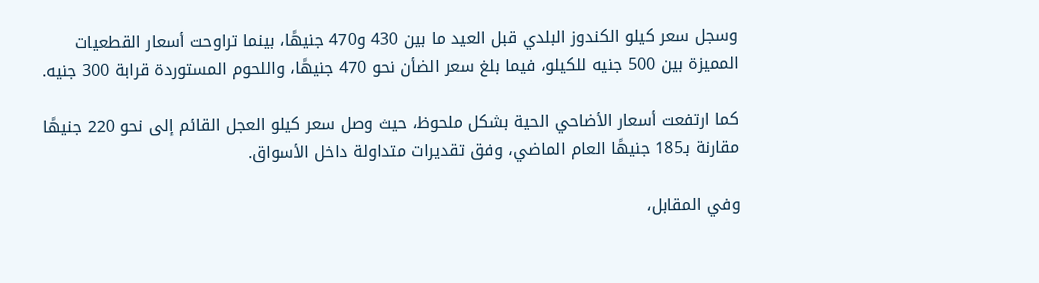وسجل سعر كيلو الكندوز البلدي قبل العيد ما بين 430 و470 جنيهًا، بينما تراوحت أسعار القطعيات المميزة بين 500 جنيه للكيلو، فيما بلغ سعر الضأن نحو 470 جنيهًا، واللحوم المستوردة قرابة 300 جنيه.

كما ارتفعت أسعار الأضاحي الحية بشكل ملحوظ، حيث وصل سعر كيلو العجل القائم إلى نحو 220 جنيهًا مقارنة بـ185 جنيهًا العام الماضي، وفق تقديرات متداولة داخل الأسواق.

وفي المقابل،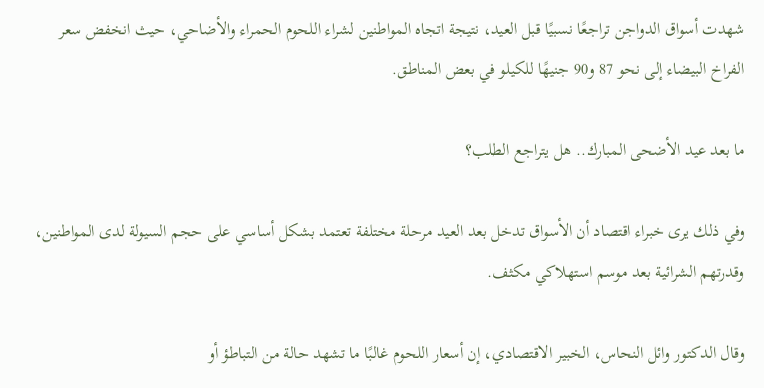شهدت أسواق الدواجن تراجعًا نسبيًا قبل العيد، نتيجة اتجاه المواطنين لشراء اللحوم الحمراء والأضاحي، حيث انخفض سعر الفراخ البيضاء إلى نحو 87 و90 جنيهًا للكيلو في بعض المناطق.

ما بعد عيد الأضحى المبارك.. هل يتراجع الطلب؟

وفي ذلك يرى خبراء اقتصاد أن الأسواق تدخل بعد العيد مرحلة مختلفة تعتمد بشكل أساسي على حجم السيولة لدى المواطنين، وقدرتهم الشرائية بعد موسم استهلاكي مكثف.

وقال الدكتور وائل النحاس، الخبير الاقتصادي، إن أسعار اللحوم غالبًا ما تشهد حالة من التباطؤ أو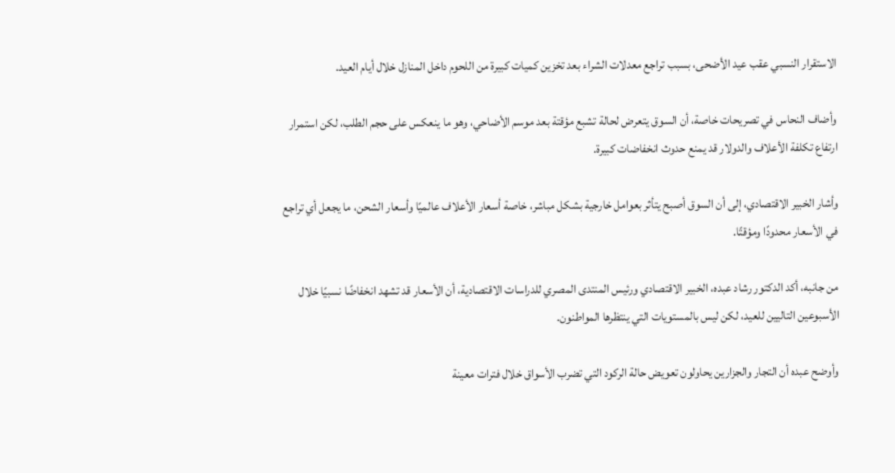الاستقرار النسبي عقب عيد الأضحى، بسبب تراجع معدلات الشراء بعد تخزين كميات كبيرة من اللحوم داخل المنازل خلال أيام العيد.

وأضاف النحاس في تصريحات خاصة، أن السوق يتعرض لحالة تشبع مؤقتة بعد موسم الأضاحي، وهو ما ينعكس على حجم الطلب، لكن استمرار ارتفاع تكلفة الأعلاف والدولار قد يمنع حدوث انخفاضات كبيرة.

وأشار الخبير الاقتصادي، إلى أن السوق أصبح يتأثر بعوامل خارجية بشكل مباشر، خاصة أسعار الأعلاف عالميًا وأسعار الشحن، ما يجعل أي تراجع في الأسعار محدودًا ومؤقتًا.

من جانبه، أكد الدكتور رشاد عبده، الخبير الاقتصادي ورئيس المنتدى المصري للدراسات الاقتصادية، أن الأسعار قد تشهد انخفاضًا نسبيًا خلال الأسبوعين التاليين للعيد، لكن ليس بالمستويات التي ينتظرها المواطنون.

وأوضح عبده أن التجار والجزارين يحاولون تعويض حالة الركود التي تضرب الأسواق خلال فترات معينة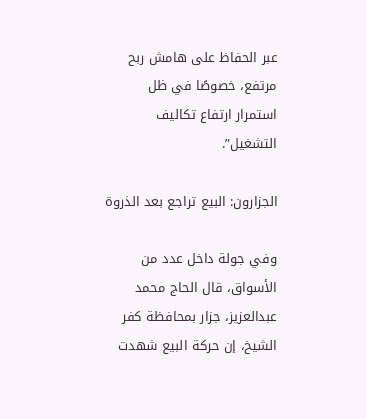عبر الحفاظ على هامش ربح مرتفع، خصوصًا في ظل استمرار ارتفاع تكاليف التشغيل”.

الجزارون: البيع تراجع بعد الذروة

وفي جولة داخل عدد من الأسواق، قال الحاج محمد عبدالعزيز، جزار بمحافظة كفر الشيخ، إن حركة البيع شهدت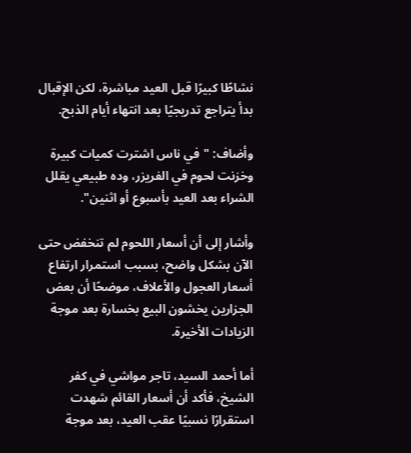نشاطًا كبيرًا قبل العيد مباشرة، لكن الإقبال بدأ يتراجع تدريجيًا بعد انتهاء أيام الذبح.

وأضاف: "في ناس اشترت كميات كبيرة وخزنت لحوم في الفريزر، وده طبيعي يقلل الشراء بعد العيد بأسبوع أو اثنين".

وأشار إلى أن أسعار اللحوم لم تنخفض حتى الآن بشكل واضح، بسبب استمرار ارتفاع أسعار العجول والأعلاف، موضحًا أن بعض الجزارين يخشون البيع بخسارة بعد موجة الزيادات الأخيرة.

أما أحمد السيد، تاجر مواشي في كفر الشيخ، فأكد أن أسعار القائم شهدت استقرارًا نسبيًا عقب العيد، بعد موجة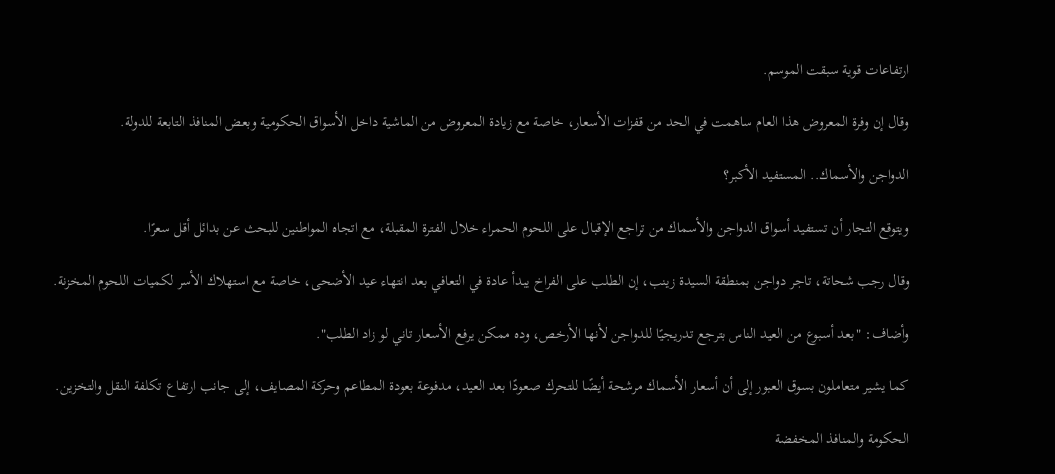ارتفاعات قوية سبقت الموسم.

وقال إن وفرة المعروض هذا العام ساهمت في الحد من قفزات الأسعار، خاصة مع زيادة المعروض من الماشية داخل الأسواق الحكومية وبعض المنافذ التابعة للدولة.

الدواجن والأسماك.. المستفيد الأكبر؟

ويتوقع التجار أن تستفيد أسواق الدواجن والأسماك من تراجع الإقبال على اللحوم الحمراء خلال الفترة المقبلة، مع اتجاه المواطنين للبحث عن بدائل أقل سعرًا.

وقال رجب شحاتة، تاجر دواجن بمنطقة السيدة زينب، إن الطلب على الفراخ يبدأ عادة في التعافي بعد انتهاء عيد الأضحى، خاصة مع استهلاك الأسر لكميات اللحوم المخزنة.

وأضاف: "بعد أسبوع من العيد الناس بترجع تدريجيًا للدواجن لأنها الأرخص، وده ممكن يرفع الأسعار تاني لو زاد الطلب".

كما يشير متعاملون بسوق العبور إلى أن أسعار الأسماك مرشحة أيضًا للتحرك صعودًا بعد العيد، مدفوعة بعودة المطاعم وحركة المصايف، إلى جانب ارتفاع تكلفة النقل والتخزين.

الحكومة والمنافذ المخفضة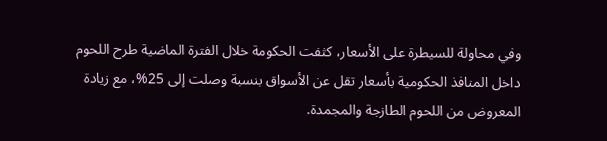وفي محاولة للسيطرة على الأسعار، كثفت الحكومة خلال الفترة الماضية طرح اللحوم داخل المنافذ الحكومية بأسعار تقل عن الأسواق بنسبة وصلت إلى 25%، مع زيادة المعروض من اللحوم الطازجة والمجمدة.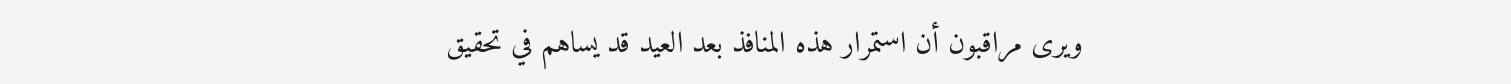ويرى مراقبون أن استمرار هذه المنافذ بعد العيد قد يساهم في تحقيق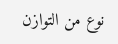نوع من التوازن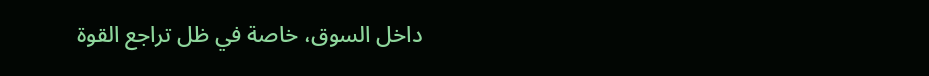داخل السوق، خاصة في ظل تراجع القوة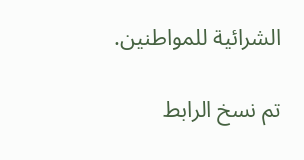الشرائية للمواطنين.

تم نسخ الرابط